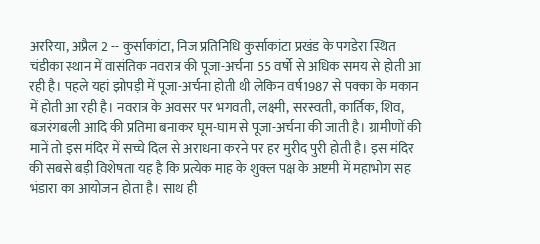अररिया, अप्रैल 2 -- कुर्साकांटा, निज प्रतिनिधि कुर्साकांटा प्रखंड के पगडेरा स्थित चंडीका स्थान में वासंतिक नवरात्र की पूजा-अर्चना 55 वर्षो से अधिक समय से होती आ रही है। पहले यहां झोपड़ी में पूजा-अर्चना होती थी लेकिन वर्ष1987 से पक्का के मकान में होती आ रही है। नवरात्र के अवसर पर भगवती, लक्ष्मी, सरस्वती, कार्तिक, शिव, बजरंगबली आदि की प्रतिमा बनाकर घूम-घाम से पूजा-अर्चना की जाती है। ग्रामीणों की मानें तो इस मंदिर में सच्चे दिल से अराधना करने पर हर मुरीद पुरी होती है। इस मंदिर की सबसे बड़ी विशेषता यह है कि प्रत्येक माह के शुक्ल पक्ष के अष्टमी में महाभोग सह भंडारा का आयोजन होता है। साथ ही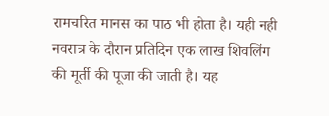रामचरित मानस का पाठ भी होता है। यही नही नवरात्र के दौरान प्रतिदिन एक लाख शिवलिंग की मूर्ती की पूजा की जाती है। यह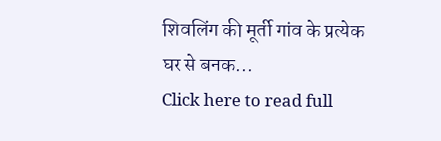शिवलिंग की मूर्ती गांव के प्रत्येक घर से बनक...
Click here to read full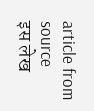article from source
इस लेख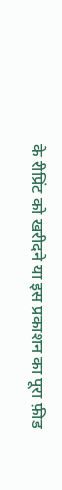के रीप्रिंट को खरीदने या इस प्रकाशन का पूरा फ़ीड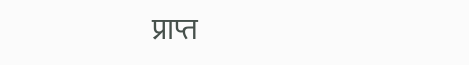प्राप्त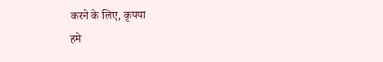करने के लिए, कृपया
हमे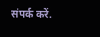संपर्क करें.